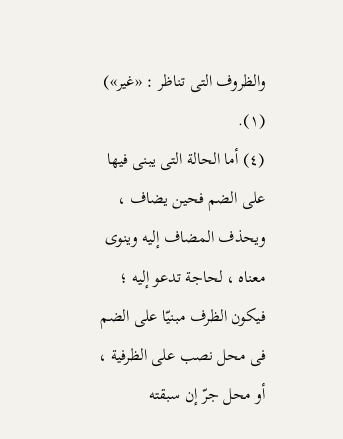والظروف التى تناظر : «غير») (١).
(٤) أما الحالة التى يبنى فيها على الضم فحين يضاف ، ويحذف المضاف إليه وينوى معناه ، لحاجة تدعو إليه ؛ فيكون الظرف مبنيّا على الضم فى محل نصب على الظرفية ، أو محل جرّ إن سبقته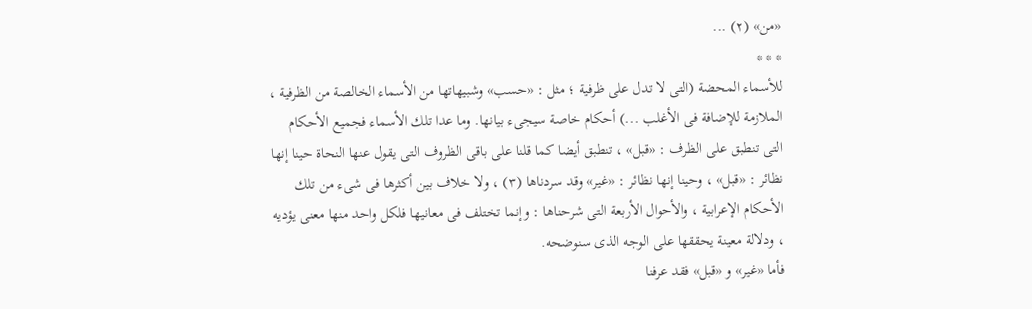«من» (٢) ...
* * *
للأسماء المحضة (التى لا تدل على ظرفية ؛ مثل : «حسب» وشبيهاتها من الأسماء الخالصة من الظرفية ، الملازمة للإضافة فى الأغلب ...) أحكام خاصة سيجىء بيانها. وما عدا تلك الأسماء فجميع الأحكام التى تنطبق على الظرف : «قبل» ، تنطبق أيضا كما قلنا على باقى الظروف التى يقول عنها النحاة حينا إنها نظائر : «قبل» ، وحينا إنها نظائر : «غير» وقد سردناها (٣) ، ولا خلاف بين أكثرها فى شىء من تلك الأحكام الإعرابية ، والأحوال الأربعة التى شرحناها : وإنما تختلف فى معانيها فلكل واحد منها معنى يؤديه ، ودلالة معينة يحققها على الوجه الذى سنوضحه.
فأما «غير» و «قبل» فقد عرفنا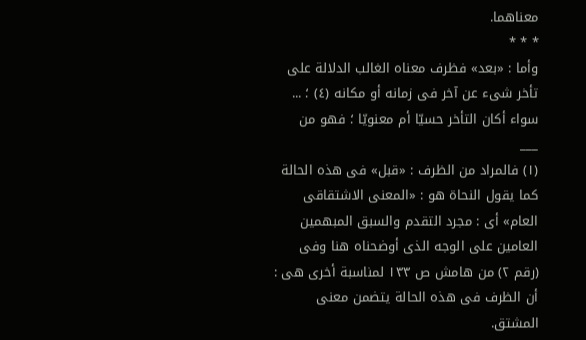معناهما.
* * *
وأما : «بعد» فظرف معناه الغالب الدلالة على تأخر شىء عن آخر فى زمانه أو مكانه (٤) ؛ ... سواء أكان التأخر حسيّا أم معنويّا ؛ فهو من
___
(١) فالمراد من الظرف : «قبل» فى هذه الحالة كما يقول النحاة هو : «المعنى الاشتقاقى العام» أى : مجرد التقدم والسبق المبهمين العامين على الوجه الذى أوضحناه هنا وفى (رقم ٢) من هامش ص ١٣٣ لمناسبة أخرى هى : أن الظرف فى هذه الحالة يتضمن معنى المشتق.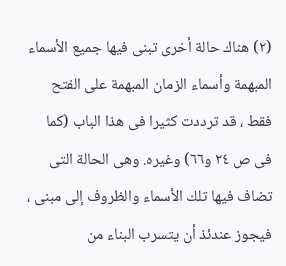(٢) هناك حالة أخرى تبنى فيها جميع الأسماء المبهمة وأسماء الزمان المبهمة على الفتح فقط ، قد ترددت كثيرا فى هذا الباب (كما فى ص ٢٤ و٦٦) وغيره. وهى الحالة التى تضاف فيها تلك الأسماء والظروف إلى مبنى ، فيجوز عندئذ أن يتسرب البناء من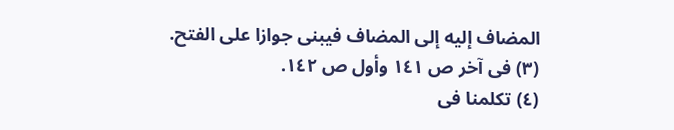المضاف إليه إلى المضاف فيبنى جوازا على الفتح.
(٣) فى آخر ص ١٤١ وأول ص ١٤٢.
(٤) تكلمنا فى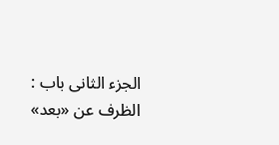الجزء الثانى باب : الظرف عن «بعد»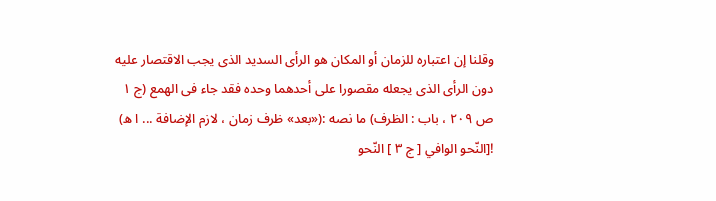وقلنا إن اعتباره للزمان أو المكان هو الرأى السديد الذى يجب الاقتصار عليه دون الرأى الذى يجعله مقصورا على أحدهما وحده فقد جاء فى الهمع (ج ١ ص ٢٠٩ ، باب : الظرف) ما نصه :(«بعد» ظرف زمان ، لازم الإضافة ... ا ه)
![النّحو الوافي [ ج ٣ ] النّحو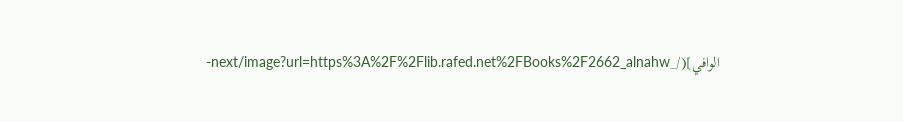الوافي](/_next/image?url=https%3A%2F%2Flib.rafed.net%2FBooks%2F2662_alnahw-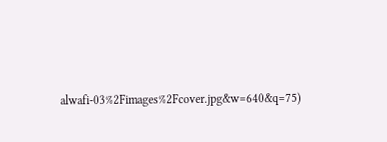alwafi-03%2Fimages%2Fcover.jpg&w=640&q=75)